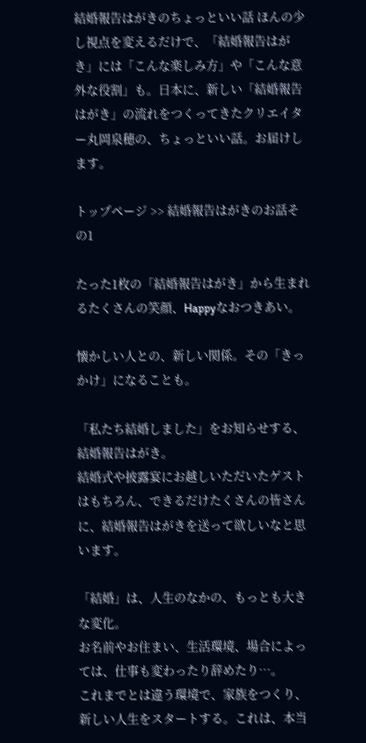結婚報告はがきのちょっといい話 ほんの少し視点を変えるだけで、「結婚報告はがき」には「こんな楽しみ方」や「こんな意外な役割」も。日本に、新しい「結婚報告はがき」の流れをつくってきたクリエイター丸岡泉穂の、ちょっといい話。お届けします。

トップページ >> 結婚報告はがきのお話その1

たった1枚の「結婚報告はがき」から生まれるたくさんの笑顔、Happyなおつきあい。

懐かしい人との、新しい関係。その「きっかけ」になることも。

「私たち結婚しました」をお知らせする、結婚報告はがき。
結婚式や披露宴にお越しいただいたゲストはもちろん、できるだけたくさんの皆さんに、結婚報告はがきを送って欲しいなと思います。

「結婚」は、人生のなかの、もっとも大きな変化。
お名前やお住まい、生活環境、場合によっては、仕事も変わったり辞めたり…。
これまでとは違う環境で、家族をつくり、新しい人生をスタートする。これは、本当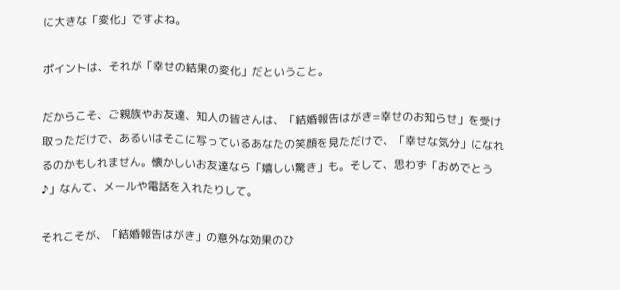に大きな「変化」ですよね。

ポイントは、それが「幸せの結果の変化」だということ。

だからこそ、ご親族やお友達、知人の皆さんは、「結婚報告はがき=幸せのお知らせ」を受け取っただけで、あるいはそこに写っているあなたの笑顔を見ただけで、「幸せな気分」になれるのかもしれません。懐かしいお友達なら「嬉しい驚き」も。そして、思わず「おめでとう♪」なんて、メールや電話を入れたりして。

それこそが、「結婚報告はがき」の意外な効果のひ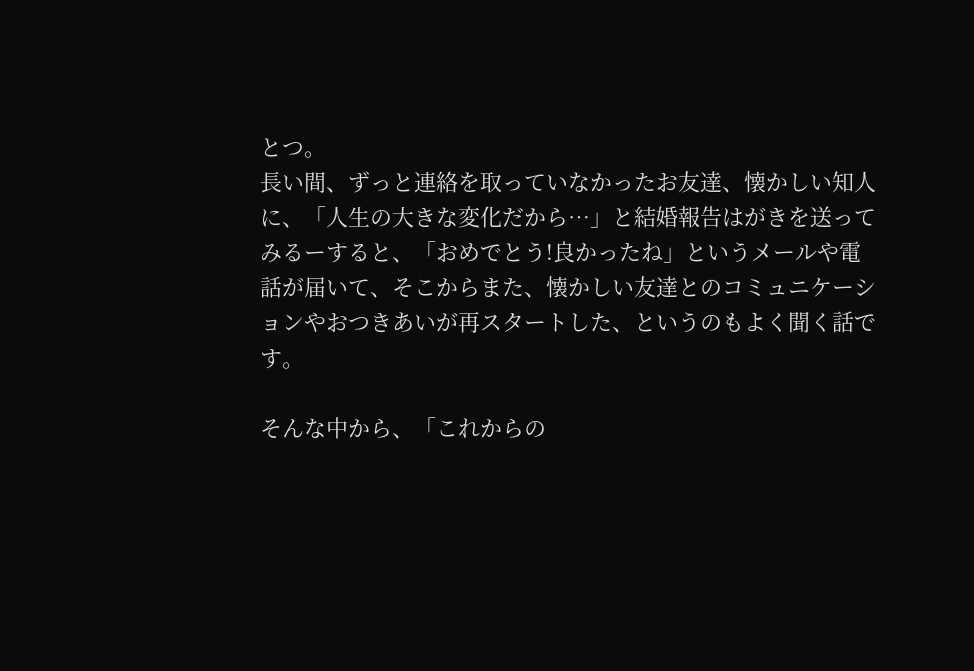とつ。
長い間、ずっと連絡を取っていなかったお友達、懐かしい知人に、「人生の大きな変化だから…」と結婚報告はがきを送ってみるーすると、「おめでとう!良かったね」というメールや電話が届いて、そこからまた、懐かしい友達とのコミュニケーションやおつきあいが再スタートした、というのもよく聞く話です。

そんな中から、「これからの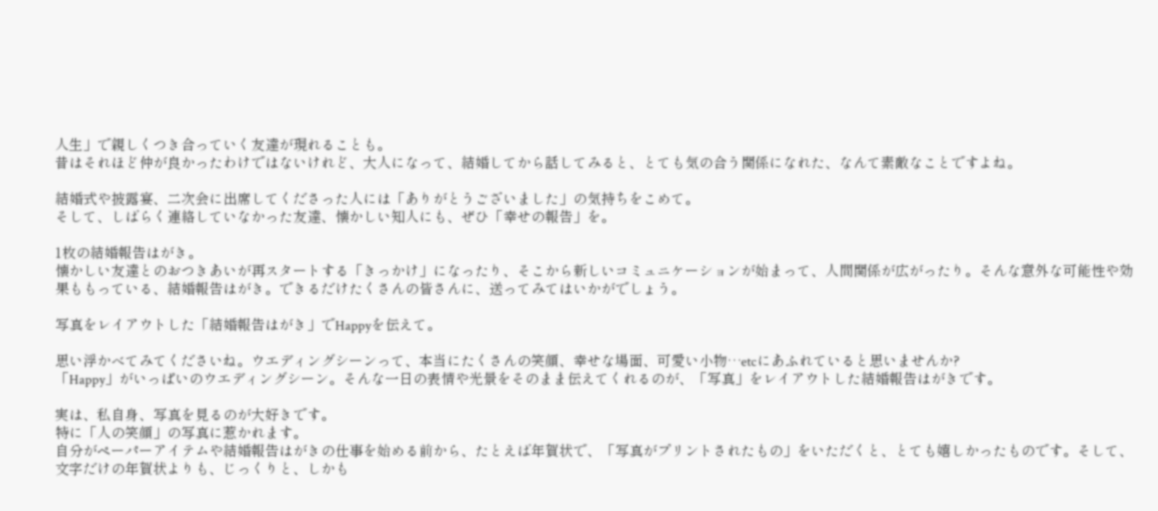人生」で親しくつき合っていく友達が現れることも。
昔はそれほど仲が良かったわけではないけれど、大人になって、結婚してから話してみると、とても気の合う関係になれた、なんて素敵なことですよね。

結婚式や披露宴、二次会に出席してくださった人には「ありがとうございました」の気持ちをこめて。
そして、しばらく連絡していなかった友達、懐かしい知人にも、ぜひ「幸せの報告」を。

1枚の結婚報告はがき。
懐かしい友達とのおつきあいが再スタートする「きっかけ」になったり、そこから新しいコミュニケーションが始まって、人間関係が広がったり。そんな意外な可能性や効果ももっている、結婚報告はがき。できるだけたくさんの皆さんに、送ってみてはいかがでしょう。

写真をレイアウトした「結婚報告はがき」でHappyを伝えて。

思い浮かべてみてくださいね。ウエディングシーンって、本当にたくさんの笑顔、幸せな場面、可愛い小物…etcにあふれていると思いませんか?
「Happy」がいっぱいのウエディングシーン。そんな一日の表情や光景をそのまま伝えてくれるのが、「写真」をレイアウトした結婚報告はがきです。

実は、私自身、写真を見るのが大好きです。
特に「人の笑顔」の写真に惹かれます。
自分がペーパーアイテムや結婚報告はがきの仕事を始める前から、たとえば年賀状で、「写真がプリントされたもの」をいただくと、とても嬉しかったものです。そして、文字だけの年賀状よりも、じっくりと、しかも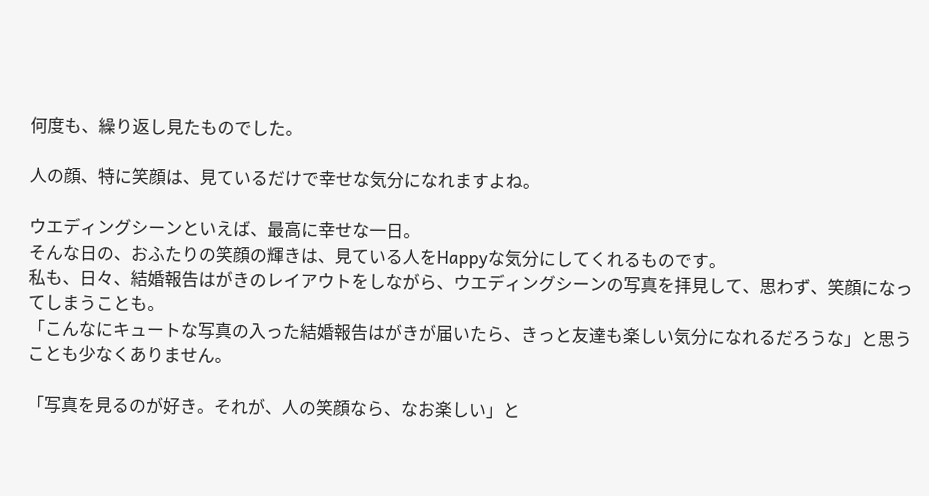何度も、繰り返し見たものでした。

人の顔、特に笑顔は、見ているだけで幸せな気分になれますよね。

ウエディングシーンといえば、最高に幸せな一日。
そんな日の、おふたりの笑顔の輝きは、見ている人をHappyな気分にしてくれるものです。
私も、日々、結婚報告はがきのレイアウトをしながら、ウエディングシーンの写真を拝見して、思わず、笑顔になってしまうことも。
「こんなにキュートな写真の入った結婚報告はがきが届いたら、きっと友達も楽しい気分になれるだろうな」と思うことも少なくありません。

「写真を見るのが好き。それが、人の笑顔なら、なお楽しい」と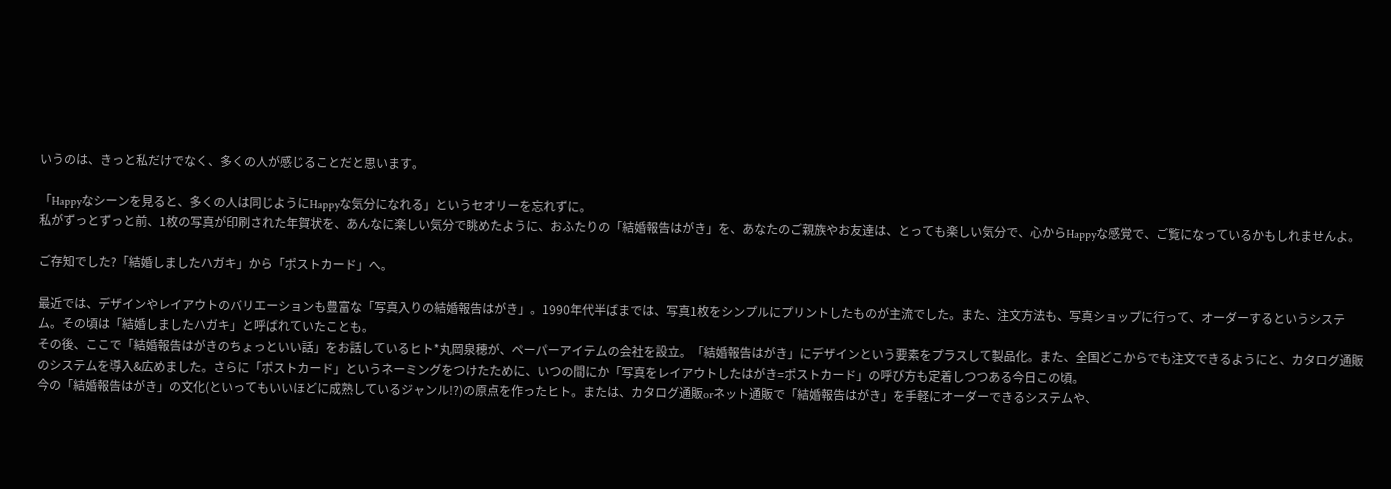いうのは、きっと私だけでなく、多くの人が感じることだと思います。

「Happyなシーンを見ると、多くの人は同じようにHappyな気分になれる」というセオリーを忘れずに。
私がずっとずっと前、1枚の写真が印刷された年賀状を、あんなに楽しい気分で眺めたように、おふたりの「結婚報告はがき」を、あなたのご親族やお友達は、とっても楽しい気分で、心からHappyな感覚で、ご覧になっているかもしれませんよ。

ご存知でした?「結婚しましたハガキ」から「ポストカード」へ。

最近では、デザインやレイアウトのバリエーションも豊富な「写真入りの結婚報告はがき」。1990年代半ばまでは、写真1枚をシンプルにプリントしたものが主流でした。また、注文方法も、写真ショップに行って、オーダーするというシステム。その頃は「結婚しましたハガキ」と呼ばれていたことも。
その後、ここで「結婚報告はがきのちょっといい話」をお話しているヒト*丸岡泉穂が、ペーパーアイテムの会社を設立。「結婚報告はがき」にデザインという要素をプラスして製品化。また、全国どこからでも注文できるようにと、カタログ通販のシステムを導入&広めました。さらに「ポストカード」というネーミングをつけたために、いつの間にか「写真をレイアウトしたはがき=ポストカード」の呼び方も定着しつつある今日この頃。
今の「結婚報告はがき」の文化(といってもいいほどに成熟しているジャンル!?)の原点を作ったヒト。または、カタログ通販orネット通販で「結婚報告はがき」を手軽にオーダーできるシステムや、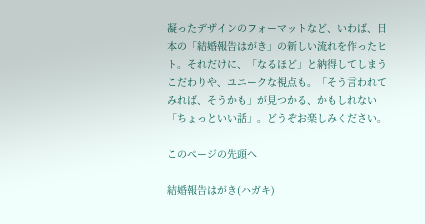凝ったデザインのフォーマットなど、いわば、日本の「結婚報告はがき」の新しい流れを作ったヒト。それだけに、「なるほど」と納得してしまうこだわりや、ユニークな視点も。「そう言われてみれば、そうかも」が見つかる、かもしれない「ちょっといい話」。どうぞお楽しみください。

このページの先頭へ

結婚報告はがき(ハガキ)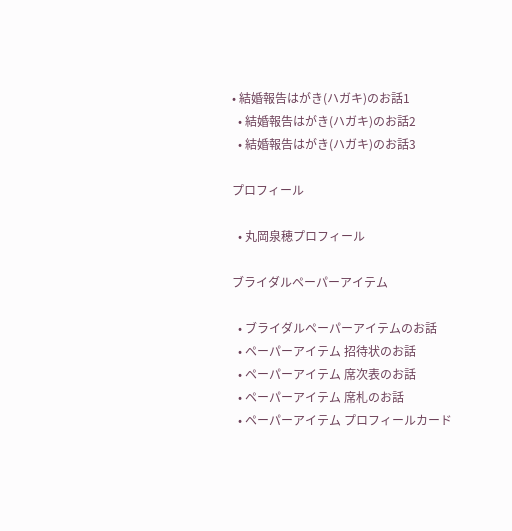• 結婚報告はがき(ハガキ)のお話1
  • 結婚報告はがき(ハガキ)のお話2
  • 結婚報告はがき(ハガキ)のお話3

プロフィール

  • 丸岡泉穂プロフィール

ブライダルペーパーアイテム

  • ブライダルペーパーアイテムのお話
  • ペーパーアイテム 招待状のお話
  • ペーパーアイテム 席次表のお話
  • ペーパーアイテム 席札のお話
  • ペーパーアイテム プロフィールカード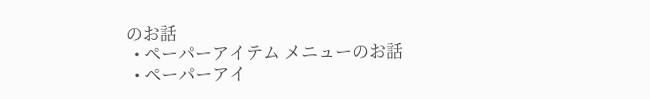のお話
  • ペーパーアイテム メニューのお話
  • ペーパーアイ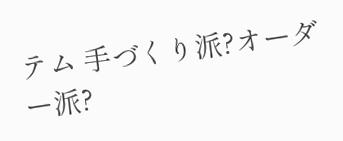テム 手づくり派?オーダー派?